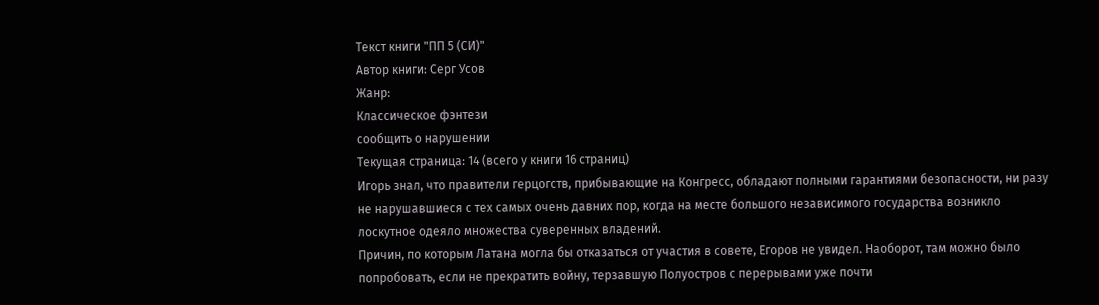Текст книги "ПП 5 (СИ)"
Автор книги: Серг Усов
Жанр:
Классическое фэнтези
сообщить о нарушении
Текущая страница: 14 (всего у книги 16 страниц)
Игорь знал, что правители герцогств, прибывающие на Конгресс, обладают полными гарантиями безопасности, ни разу не нарушавшиеся с тех самых очень давних пор, когда на месте большого независимого государства возникло лоскутное одеяло множества суверенных владений.
Причин, по которым Латана могла бы отказаться от участия в совете, Егоров не увидел. Наоборот, там можно было попробовать, если не прекратить войну, терзавшую Полуостров с перерывами уже почти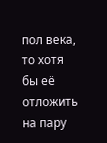пол века, то хотя бы её отложить на пару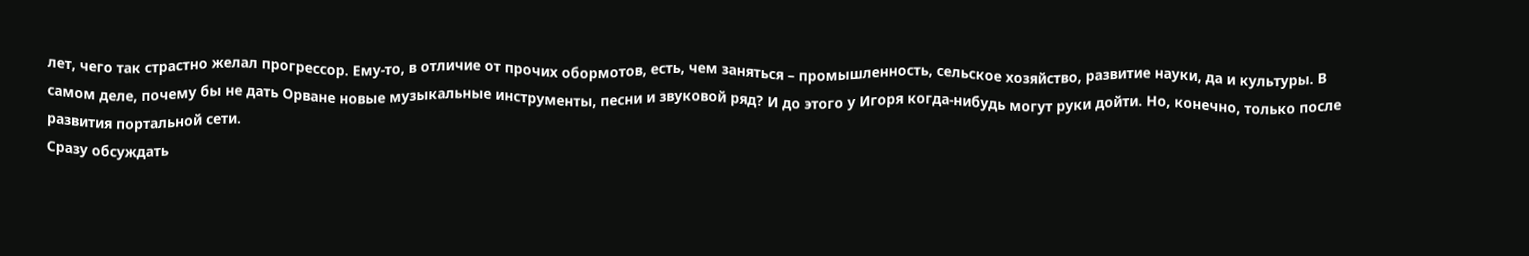лет, чего так страстно желал прогрессор. Ему-то, в отличие от прочих обормотов, есть, чем заняться – промышленность, сельское хозяйство, развитие науки, да и культуры. В самом деле, почему бы не дать Орване новые музыкальные инструменты, песни и звуковой ряд? И до этого у Игоря когда-нибудь могут руки дойти. Но, конечно, только после развития портальной сети.
Сразу обсуждать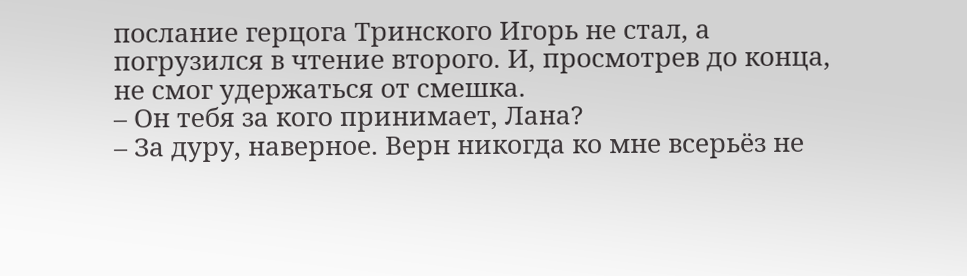послание герцога Тринского Игорь не стал, а погрузился в чтение второго. И, просмотрев до конца, не смог удержаться от смешка.
– Он тебя за кого принимает, Лана?
– За дуру, наверное. Верн никогда ко мне всерьёз не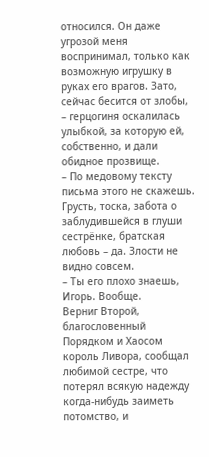относился. Он даже угрозой меня воспринимал, только как возможную игрушку в руках его врагов. Зато, сейчас бесится от злобы, – герцогиня оскалилась улыбкой, за которую ей, собственно, и дали обидное прозвище.
– По медовому тексту письма этого не скажешь. Грусть, тоска, забота о заблудившейся в глуши сестрёнке, братская любовь – да. Злости не видно совсем.
– Ты его плохо знаешь, Игорь. Вообще.
Верниг Второй, благословенный Порядком и Хаосом король Ливора, сообщал любимой сестре, что потерял всякую надежду когда-нибудь заиметь потомство, и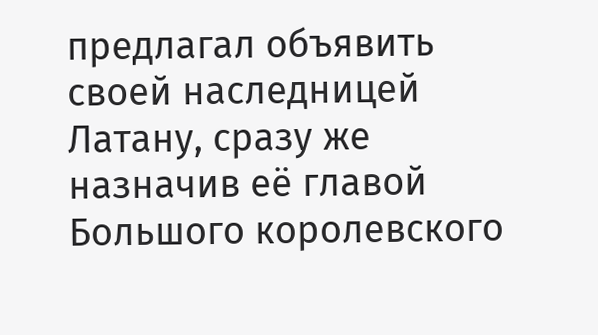предлагал объявить своей наследницей Латану, сразу же назначив её главой Большого королевского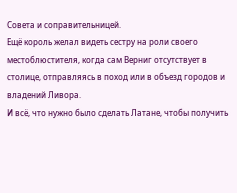Совета и соправительницей.
Ещё король желал видеть сестру на роли своего местоблюстителя, когда сам Верниг отсутствует в столице, отправляясь в поход или в объезд городов и владений Ливора.
И всё, что нужно было сделать Латане, чтобы получить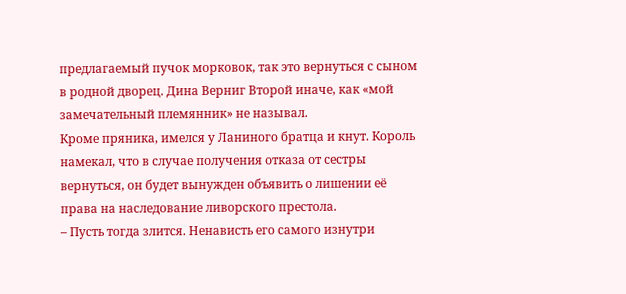предлагаемый пучок морковок, так это вернуться с сыном в родной дворец. Дина Верниг Второй иначе, как «мой замечательный племянник» не называл.
Кроме пряника, имелся у Ланиного братца и кнут. Король намекал, что в случае получения отказа от сестры вернуться, он будет вынужден объявить о лишении её права на наследование ливорского престола.
– Пусть тогда злится. Ненависть его самого изнутри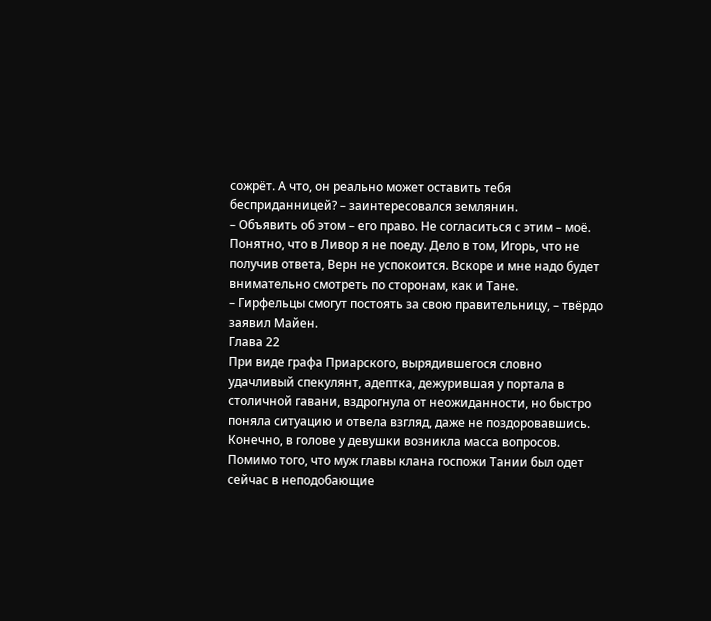сожрёт. А что, он реально может оставить тебя бесприданницей? – заинтересовался землянин.
– Объявить об этом – его право. Не согласиться с этим – моё. Понятно, что в Ливор я не поеду. Дело в том, Игорь, что не получив ответа, Верн не успокоится. Вскоре и мне надо будет внимательно смотреть по сторонам, как и Тане.
– Гирфельцы смогут постоять за свою правительницу, – твёрдо заявил Майен.
Глава 22
При виде графа Приарского, вырядившегося словно удачливый спекулянт, адептка, дежурившая у портала в столичной гавани, вздрогнула от неожиданности, но быстро поняла ситуацию и отвела взгляд, даже не поздоровавшись.
Конечно, в голове у девушки возникла масса вопросов. Помимо того, что муж главы клана госпожи Тании был одет сейчас в неподобающие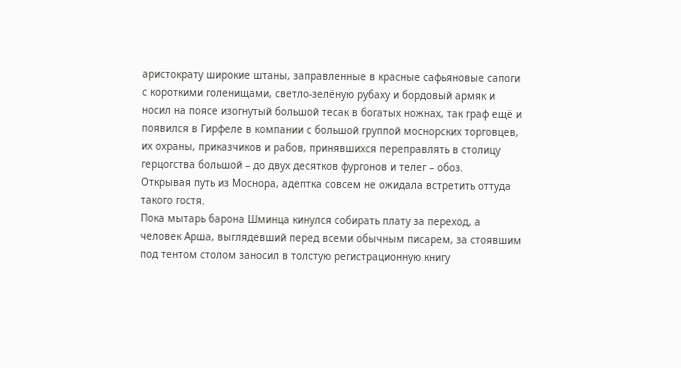аристократу широкие штаны, заправленные в красные сафьяновые сапоги с короткими голенищами, светло-зелёную рубаху и бордовый армяк и носил на поясе изогнутый большой тесак в богатых ножнах, так граф ещё и появился в Гирфеле в компании с большой группой моснорских торговцев, их охраны, приказчиков и рабов, принявшихся переправлять в столицу герцогства большой – до двух десятков фургонов и телег – обоз.
Открывая путь из Моснора, адептка совсем не ожидала встретить оттуда такого гостя.
Пока мытарь барона Шминца кинулся собирать плату за переход, а человек Арша, выглядевший перед всеми обычным писарем, за стоявшим под тентом столом заносил в толстую регистрационную книгу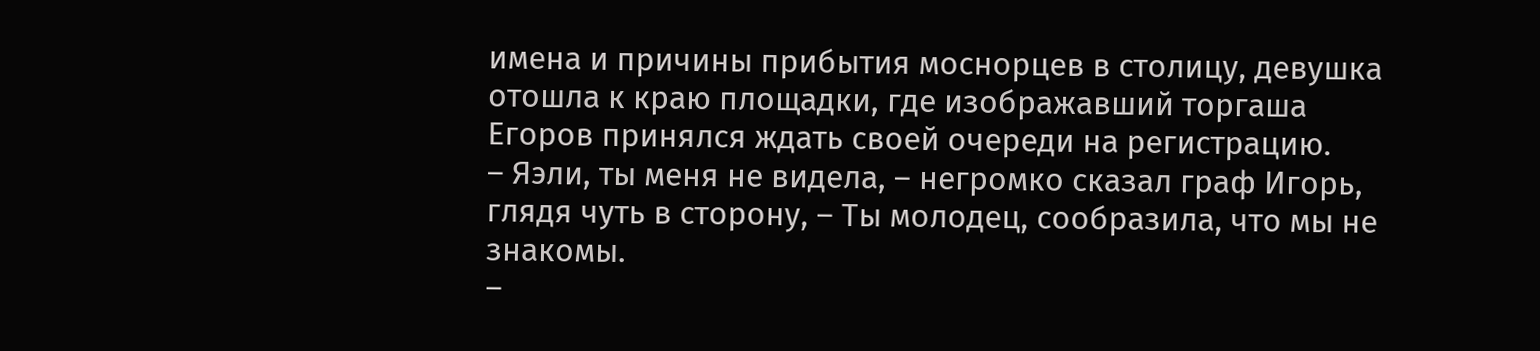имена и причины прибытия моснорцев в столицу, девушка отошла к краю площадки, где изображавший торгаша Егоров принялся ждать своей очереди на регистрацию.
– Яэли, ты меня не видела, – негромко сказал граф Игорь, глядя чуть в сторону, – Ты молодец, сообразила, что мы не знакомы.
–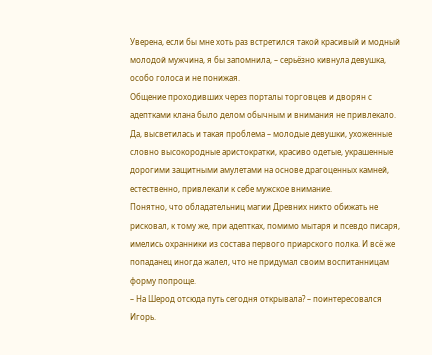Уверена, если бы мне хоть раз встретился такой красивый и модный молодой мужчина, я бы запомнила, – серьёзно кивнула девушка, особо голоса и не понижая.
Общение проходивших через порталы торговцев и дворян с адептками клана было делом обычным и внимания не привлекало.
Да, высветилась и такая проблема – молодые девушки, ухоженные словно высокородные аристократки, красиво одетые, украшенные дорогими защитными амулетами на основе драгоценных камней, естественно, привлекали к себе мужское внимание.
Понятно, что обладательниц магии Древних никто обижать не рисковал, к тому же, при адептках, помимо мытаря и псевдо писаря, имелись охранники из состава первого приарского полка. И всё же попаданец иногда жалел, что не придумал своим воспитанницам форму попроще.
– На Шерод отсюда путь сегодня открывала? – поинтересовался Игорь.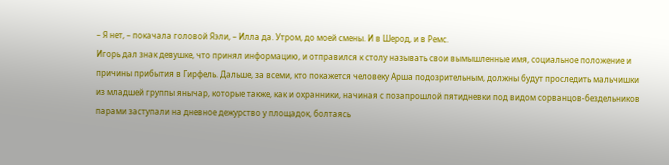– Я нет, – покачала головой Яэли, – Илла да. Утром, до моей смены. И в Шерод, и в Ремс.
Игорь дал знак девушке, что принял информацию, и отправился к столу называть свои вымышленные имя, социальное положение и причины прибытия в Гирфель. Дальше, за всеми, кто покажется человеку Арша подозрительным, должны будут проследить мальчишки из младшей группы янычар, которые также, как и охранники, начиная с позапрошлой пятидневки под видом сорванцов-бездельников парами заступали на дневное дежурство у площадок, болтаясь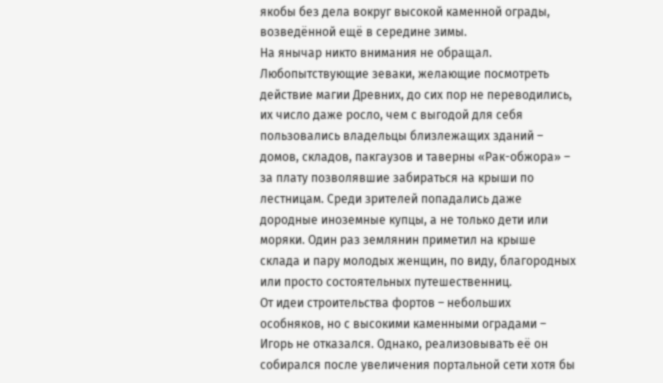якобы без дела вокруг высокой каменной ограды, возведённой ещё в середине зимы.
На янычар никто внимания не обращал. Любопытствующие зеваки, желающие посмотреть действие магии Древних, до сих пор не переводились, их число даже росло, чем с выгодой для себя пользовались владельцы близлежащих зданий – домов, складов, пакгаузов и таверны «Рак-обжора» – за плату позволявшие забираться на крыши по лестницам. Среди зрителей попадались даже дородные иноземные купцы, а не только дети или моряки. Один раз землянин приметил на крыше склада и пару молодых женщин, по виду, благородных или просто состоятельных путешественниц.
От идеи строительства фортов – небольших особняков, но с высокими каменными оградами – Игорь не отказался. Однако, реализовывать её он собирался после увеличения портальной сети хотя бы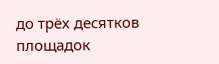до трёх десятков площадок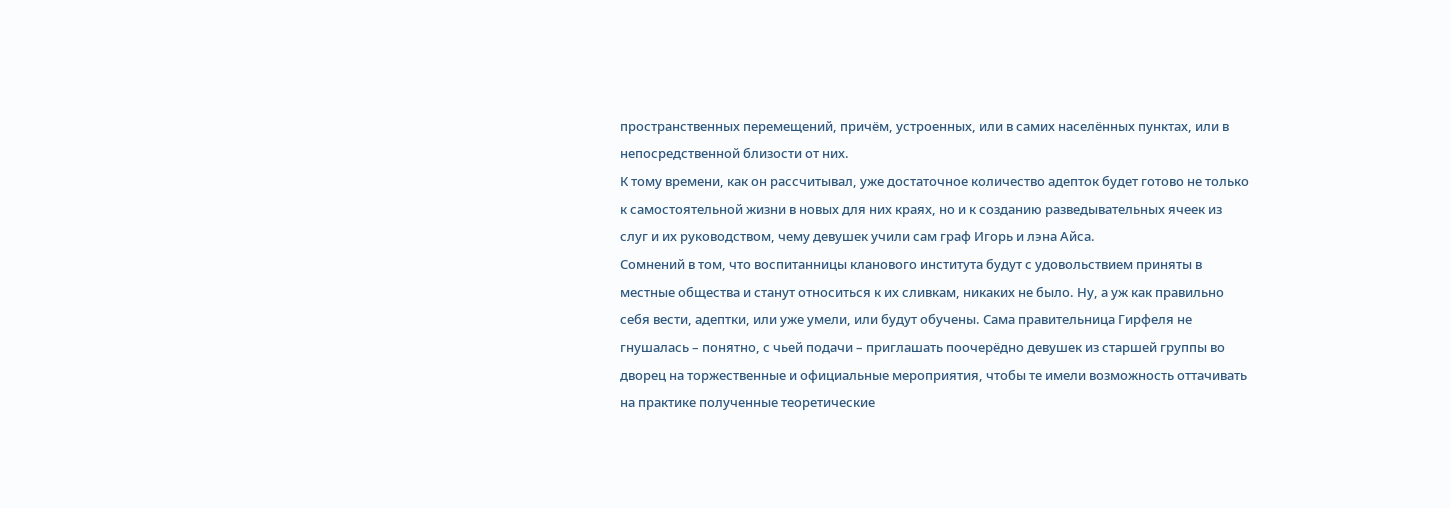пространственных перемещений, причём, устроенных, или в самих населённых пунктах, или в непосредственной близости от них.
К тому времени, как он рассчитывал, уже достаточное количество адепток будет готово не только к самостоятельной жизни в новых для них краях, но и к созданию разведывательных ячеек из слуг и их руководством, чему девушек учили сам граф Игорь и лэна Айса.
Сомнений в том, что воспитанницы кланового института будут с удовольствием приняты в местные общества и станут относиться к их сливкам, никаких не было. Ну, а уж как правильно себя вести, адептки, или уже умели, или будут обучены. Сама правительница Гирфеля не гнушалась – понятно, с чьей подачи – приглашать поочерёдно девушек из старшей группы во дворец на торжественные и официальные мероприятия, чтобы те имели возможность оттачивать на практике полученные теоретические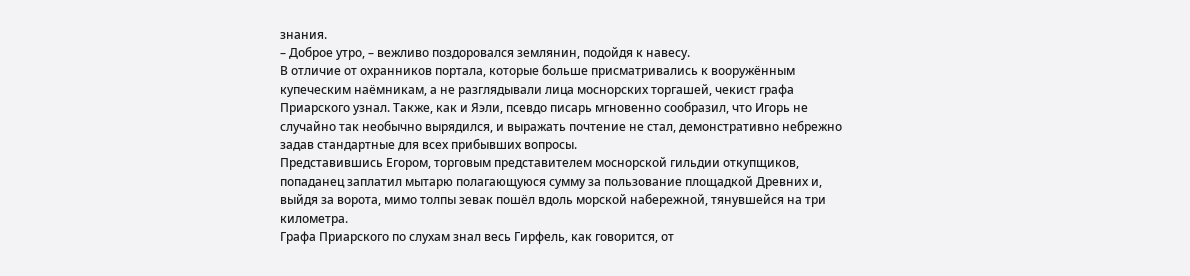знания.
– Доброе утро, – вежливо поздоровался землянин, подойдя к навесу.
В отличие от охранников портала, которые больше присматривались к вооружённым купеческим наёмникам, а не разглядывали лица моснорских торгашей, чекист графа Приарского узнал. Также, как и Яэли, псевдо писарь мгновенно сообразил, что Игорь не случайно так необычно вырядился, и выражать почтение не стал, демонстративно небрежно задав стандартные для всех прибывших вопросы.
Представившись Егором, торговым представителем моснорской гильдии откупщиков, попаданец заплатил мытарю полагающуюся сумму за пользование площадкой Древних и, выйдя за ворота, мимо толпы зевак пошёл вдоль морской набережной, тянувшейся на три километра.
Графа Приарского по слухам знал весь Гирфель, как говорится, от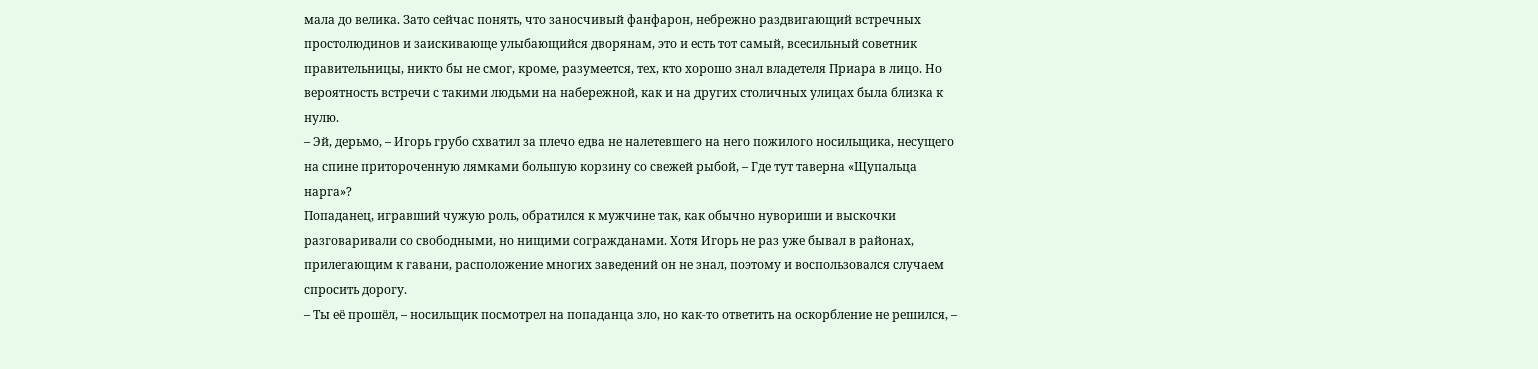мала до велика. Зато сейчас понять, что заносчивый фанфарон, небрежно раздвигающий встречных простолюдинов и заискивающе улыбающийся дворянам, это и есть тот самый, всесильный советник правительницы, никто бы не смог, кроме, разумеется, тех, кто хорошо знал владетеля Приара в лицо. Но вероятность встречи с такими людьми на набережной, как и на других столичных улицах была близка к нулю.
– Эй, дерьмо, – Игорь грубо схватил за плечо едва не налетевшего на него пожилого носильщика, несущего на спине притороченную лямками большую корзину со свежей рыбой, – Где тут таверна «Щупальца нарга»?
Попаданец, игравший чужую роль, обратился к мужчине так, как обычно нувориши и выскочки разговаривали со свободными, но нищими согражданами. Хотя Игорь не раз уже бывал в районах, прилегающим к гавани, расположение многих заведений он не знал, поэтому и воспользовался случаем спросить дорогу.
– Ты её прошёл, – носильщик посмотрел на попаданца зло, но как-то ответить на оскорбление не решился, –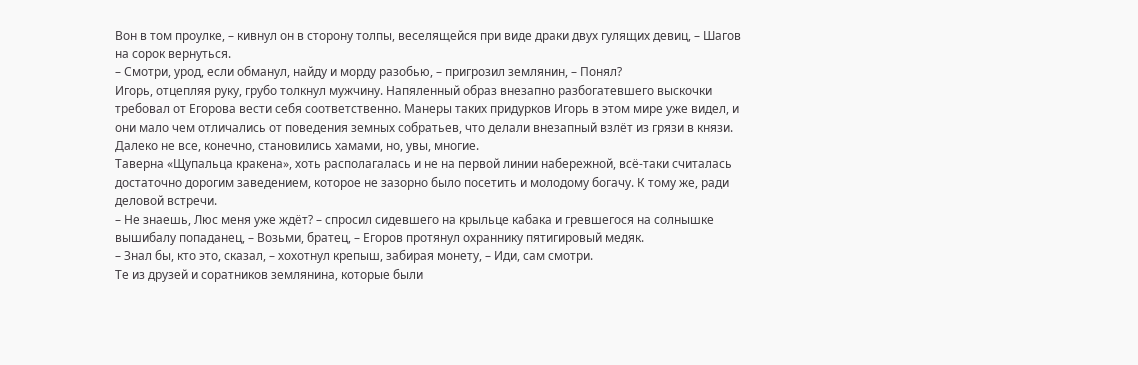Вон в том проулке, – кивнул он в сторону толпы, веселящейся при виде драки двух гулящих девиц, – Шагов на сорок вернуться.
– Смотри, урод, если обманул, найду и морду разобью, – пригрозил землянин, – Понял?
Игорь, отцепляя руку, грубо толкнул мужчину. Напяленный образ внезапно разбогатевшего выскочки требовал от Егорова вести себя соответственно. Манеры таких придурков Игорь в этом мире уже видел, и они мало чем отличались от поведения земных собратьев, что делали внезапный взлёт из грязи в князи. Далеко не все, конечно, становились хамами, но, увы, многие.
Таверна «Щупальца кракена», хоть располагалась и не на первой линии набережной, всё-таки считалась достаточно дорогим заведением, которое не зазорно было посетить и молодому богачу. К тому же, ради деловой встречи.
– Не знаешь, Люс меня уже ждёт? – спросил сидевшего на крыльце кабака и гревшегося на солнышке вышибалу попаданец, – Возьми, братец, – Егоров протянул охраннику пятигировый медяк.
– Знал бы, кто это, сказал, – хохотнул крепыш, забирая монету, – Иди, сам смотри.
Те из друзей и соратников землянина, которые были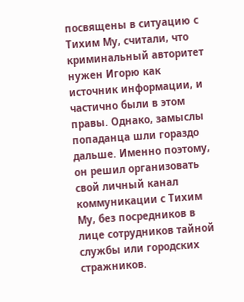посвящены в ситуацию с Тихим Му, считали, что криминальный авторитет нужен Игорю как источник информации, и частично были в этом правы. Однако, замыслы попаданца шли гораздо дальше. Именно поэтому, он решил организовать свой личный канал коммуникации с Тихим Му, без посредников в лице сотрудников тайной службы или городских стражников.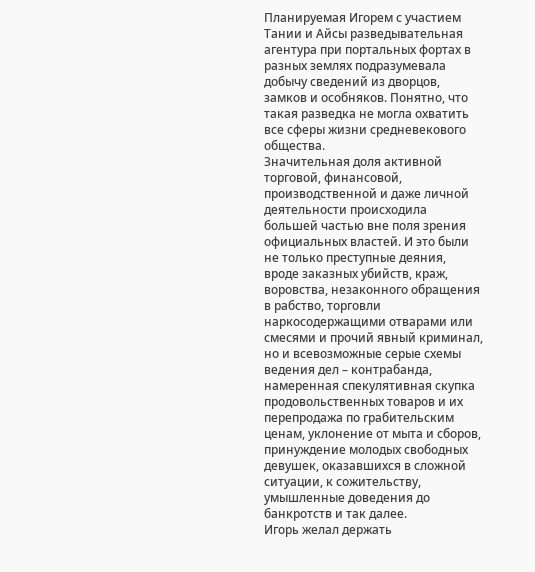Планируемая Игорем с участием Тании и Айсы разведывательная агентура при портальных фортах в разных землях подразумевала добычу сведений из дворцов, замков и особняков. Понятно, что такая разведка не могла охватить все сферы жизни средневекового общества.
Значительная доля активной торговой, финансовой, производственной и даже личной деятельности происходила большей частью вне поля зрения официальных властей. И это были не только преступные деяния, вроде заказных убийств, краж, воровства, незаконного обращения в рабство, торговли наркосодержащими отварами или смесями и прочий явный криминал, но и всевозможные серые схемы ведения дел – контрабанда, намеренная спекулятивная скупка продовольственных товаров и их перепродажа по грабительским ценам, уклонение от мыта и сборов, принуждение молодых свободных девушек, оказавшихся в сложной ситуации, к сожительству, умышленные доведения до банкротств и так далее.
Игорь желал держать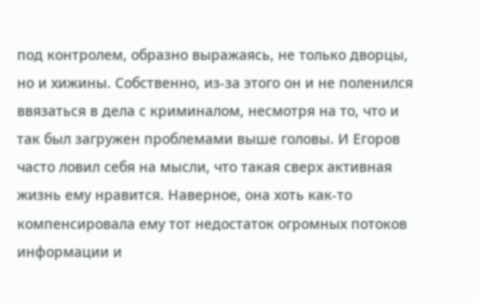под контролем, образно выражаясь, не только дворцы, но и хижины. Собственно, из-за этого он и не поленился ввязаться в дела с криминалом, несмотря на то, что и так был загружен проблемами выше головы. И Егоров часто ловил себя на мысли, что такая сверх активная жизнь ему нравится. Наверное, она хоть как-то компенсировала ему тот недостаток огромных потоков информации и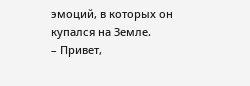эмоций, в которых он купался на Земле.
– Привет,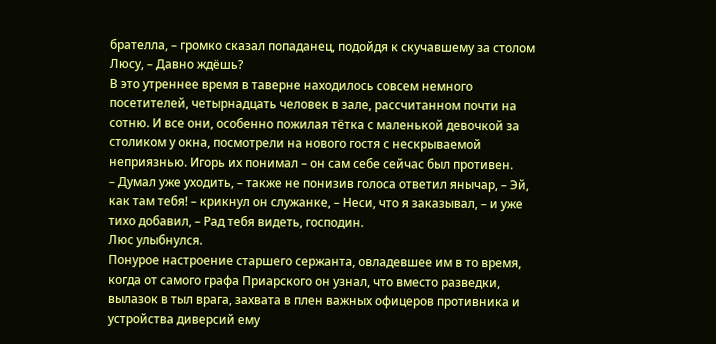брателла, – громко сказал попаданец, подойдя к скучавшему за столом Люсу, – Давно ждёшь?
В это утреннее время в таверне находилось совсем немного посетителей, четырнадцать человек в зале, рассчитанном почти на сотню. И все они, особенно пожилая тётка с маленькой девочкой за столиком у окна, посмотрели на нового гостя с нескрываемой неприязнью. Игорь их понимал – он сам себе сейчас был противен.
– Думал уже уходить, – также не понизив голоса ответил янычар, – Эй, как там тебя! – крикнул он служанке, – Неси, что я заказывал, – и уже тихо добавил, – Рад тебя видеть, господин.
Люс улыбнулся.
Понурое настроение старшего сержанта, овладевшее им в то время, когда от самого графа Приарского он узнал, что вместо разведки, вылазок в тыл врага, захвата в плен важных офицеров противника и устройства диверсий ему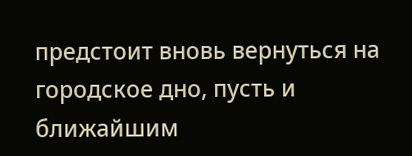предстоит вновь вернуться на городское дно, пусть и ближайшим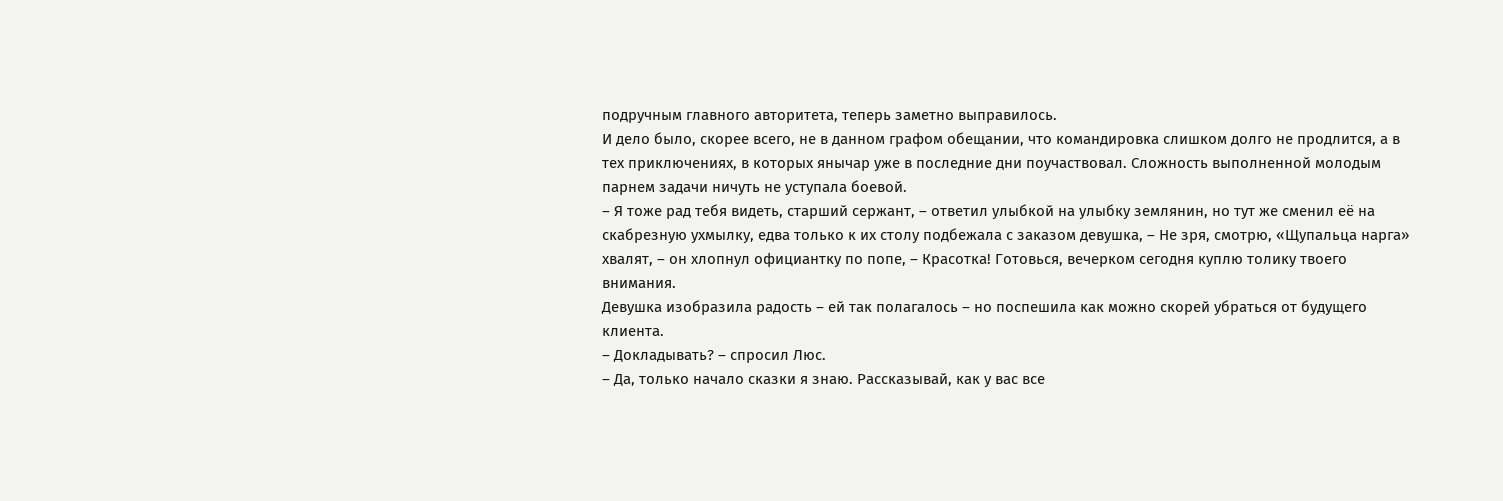подручным главного авторитета, теперь заметно выправилось.
И дело было, скорее всего, не в данном графом обещании, что командировка слишком долго не продлится, а в тех приключениях, в которых янычар уже в последние дни поучаствовал. Сложность выполненной молодым парнем задачи ничуть не уступала боевой.
– Я тоже рад тебя видеть, старший сержант, – ответил улыбкой на улыбку землянин, но тут же сменил её на скабрезную ухмылку, едва только к их столу подбежала с заказом девушка, – Не зря, смотрю, «Щупальца нарга» хвалят, – он хлопнул официантку по попе, – Красотка! Готовься, вечерком сегодня куплю толику твоего внимания.
Девушка изобразила радость – ей так полагалось – но поспешила как можно скорей убраться от будущего клиента.
– Докладывать? – спросил Люс.
– Да, только начало сказки я знаю. Рассказывай, как у вас все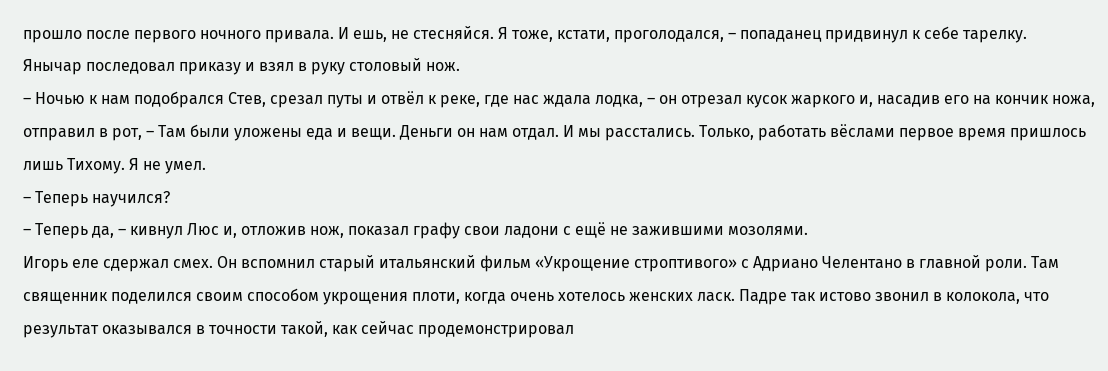прошло после первого ночного привала. И ешь, не стесняйся. Я тоже, кстати, проголодался, – попаданец придвинул к себе тарелку.
Янычар последовал приказу и взял в руку столовый нож.
– Ночью к нам подобрался Стев, срезал путы и отвёл к реке, где нас ждала лодка, – он отрезал кусок жаркого и, насадив его на кончик ножа, отправил в рот, – Там были уложены еда и вещи. Деньги он нам отдал. И мы расстались. Только, работать вёслами первое время пришлось лишь Тихому. Я не умел.
– Теперь научился?
– Теперь да, – кивнул Люс и, отложив нож, показал графу свои ладони с ещё не зажившими мозолями.
Игорь еле сдержал смех. Он вспомнил старый итальянский фильм «Укрощение строптивого» с Адриано Челентано в главной роли. Там священник поделился своим способом укрощения плоти, когда очень хотелось женских ласк. Падре так истово звонил в колокола, что результат оказывался в точности такой, как сейчас продемонстрировал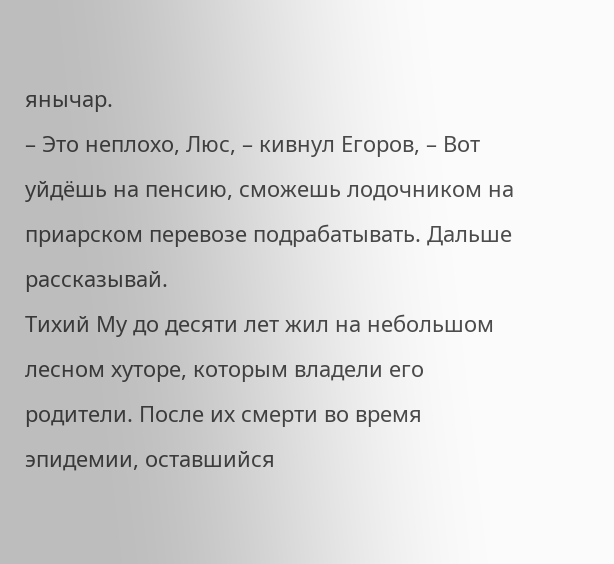янычар.
– Это неплохо, Люс, – кивнул Егоров, – Вот уйдёшь на пенсию, сможешь лодочником на приарском перевозе подрабатывать. Дальше рассказывай.
Тихий Му до десяти лет жил на небольшом лесном хуторе, которым владели его родители. После их смерти во время эпидемии, оставшийся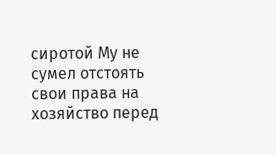сиротой Му не сумел отстоять свои права на хозяйство перед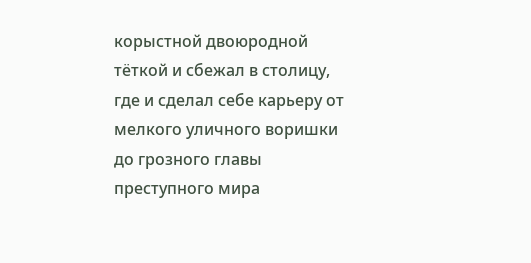корыстной двоюродной тёткой и сбежал в столицу, где и сделал себе карьеру от мелкого уличного воришки до грозного главы преступного мира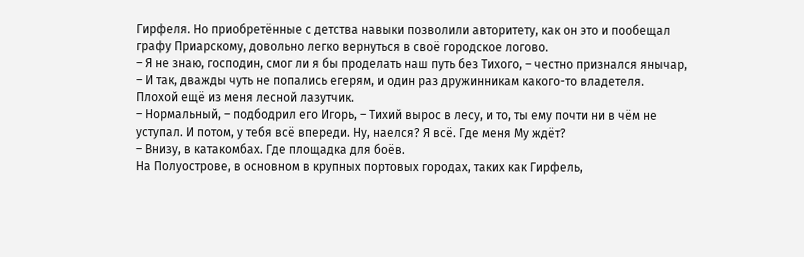Гирфеля. Но приобретённые с детства навыки позволили авторитету, как он это и пообещал графу Приарскому, довольно легко вернуться в своё городское логово.
– Я не знаю, господин, смог ли я бы проделать наш путь без Тихого, – честно признался янычар, – И так, дважды чуть не попались егерям, и один раз дружинникам какого-то владетеля. Плохой ещё из меня лесной лазутчик.
– Нормальный, – подбодрил его Игорь, – Тихий вырос в лесу, и то, ты ему почти ни в чём не уступал. И потом, у тебя всё впереди. Ну, наелся? Я всё. Где меня Му ждёт?
– Внизу, в катакомбах. Где площадка для боёв.
На Полуострове, в основном в крупных портовых городах, таких как Гирфель,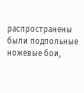распространены были подпольные ножевые бои,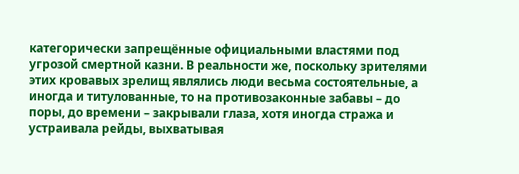категорически запрещённые официальными властями под угрозой смертной казни. В реальности же, поскольку зрителями этих кровавых зрелищ являлись люди весьма состоятельные, а иногда и титулованные, то на противозаконные забавы – до поры, до времени – закрывали глаза, хотя иногда стража и устраивала рейды, выхватывая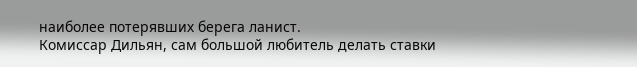наиболее потерявших берега ланист.
Комиссар Дильян, сам большой любитель делать ставки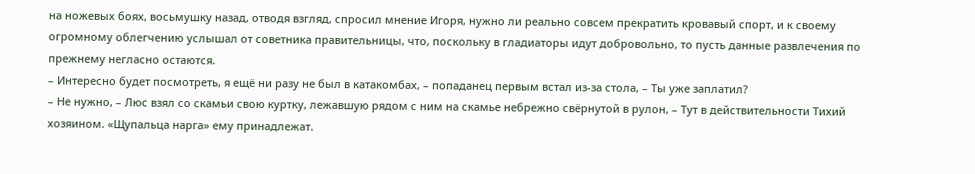на ножевых боях, восьмушку назад, отводя взгляд, спросил мнение Игоря, нужно ли реально совсем прекратить кровавый спорт, и к своему огромному облегчению услышал от советника правительницы, что, поскольку в гладиаторы идут добровольно, то пусть данные развлечения по прежнему негласно остаются.
– Интересно будет посмотреть, я ещё ни разу не был в катакомбах, – попаданец первым встал из-за стола, – Ты уже заплатил?
– Не нужно, – Люс взял со скамьи свою куртку, лежавшую рядом с ним на скамье небрежно свёрнутой в рулон, – Тут в действительности Тихий хозяином. «Щупальца нарга» ему принадлежат.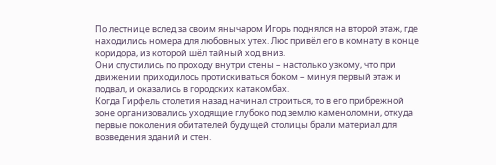По лестнице вслед за своим янычаром Игорь поднялся на второй этаж, где находились номера для любовных утех. Люс привёл его в комнату в конце коридора, из которой шёл тайный ход вниз.
Они спустились по проходу внутри стены – настолько узкому, что при движении приходилось протискиваться боком – минуя первый этаж и подвал, и оказались в городских катакомбах.
Когда Гирфель столетия назад начинал строиться, то в его прибрежной зоне организовались уходящие глубоко под землю каменоломни, откуда первые поколения обитателей будущей столицы брали материал для возведения зданий и стен.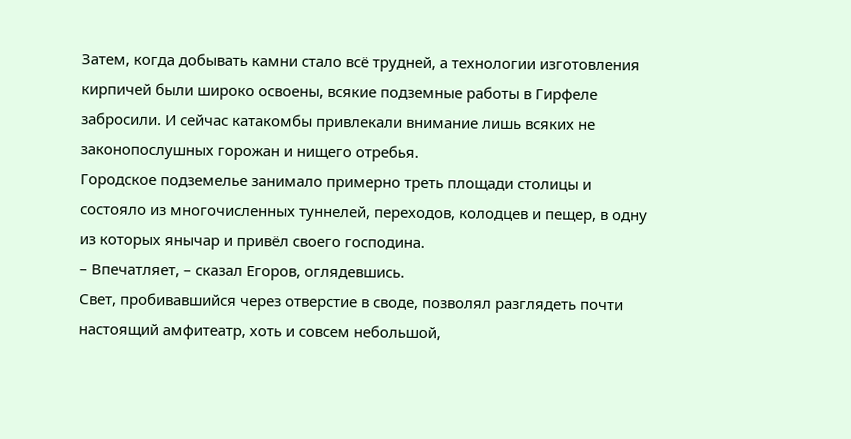Затем, когда добывать камни стало всё трудней, а технологии изготовления кирпичей были широко освоены, всякие подземные работы в Гирфеле забросили. И сейчас катакомбы привлекали внимание лишь всяких не законопослушных горожан и нищего отребья.
Городское подземелье занимало примерно треть площади столицы и состояло из многочисленных туннелей, переходов, колодцев и пещер, в одну из которых янычар и привёл своего господина.
– Впечатляет, – сказал Егоров, оглядевшись.
Свет, пробивавшийся через отверстие в своде, позволял разглядеть почти настоящий амфитеатр, хоть и совсем небольшой,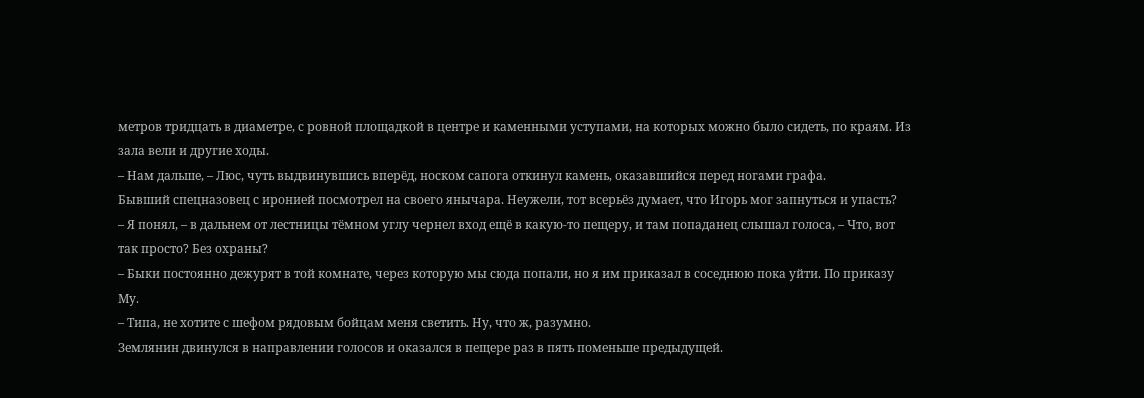метров тридцать в диаметре, с ровной площадкой в центре и каменными уступами, на которых можно было сидеть, по краям. Из зала вели и другие ходы.
– Нам дальше, – Люс, чуть выдвинувшись вперёд, носком сапога откинул камень, оказавшийся перед ногами графа.
Бывший спецназовец с иронией посмотрел на своего янычара. Неужели, тот всерьёз думает, что Игорь мог запнуться и упасть?
– Я понял, – в дальнем от лестницы тёмном углу чернел вход ещё в какую-то пещеру, и там попаданец слышал голоса, – Что, вот так просто? Без охраны?
– Быки постоянно дежурят в той комнате, через которую мы сюда попали, но я им приказал в соседнюю пока уйти. По приказу Му.
– Типа, не хотите с шефом рядовым бойцам меня светить. Ну, что ж, разумно.
Землянин двинулся в направлении голосов и оказался в пещере раз в пять поменьше предыдущей.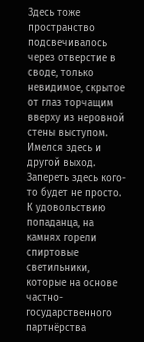Здесь тоже пространство подсвечивалось через отверстие в своде, только невидимое, скрытое от глаз торчащим вверху из неровной стены выступом. Имелся здесь и другой выход. Запереть здесь кого-то будет не просто.
К удовольствию попаданца, на камнях горели спиртовые светильники, которые на основе частно-государственного партнёрства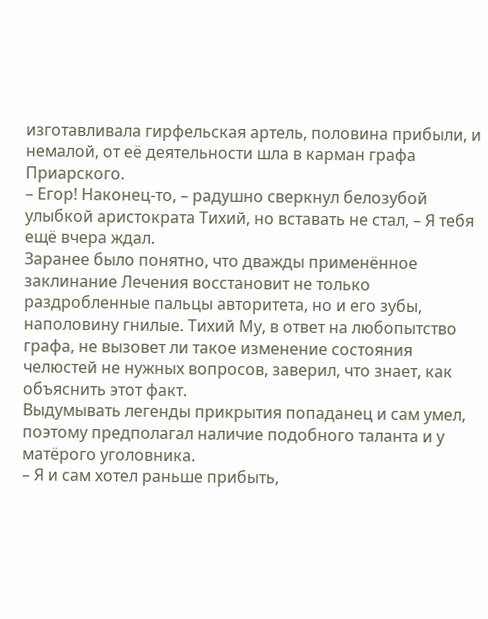изготавливала гирфельская артель, половина прибыли, и немалой, от её деятельности шла в карман графа Приарского.
– Егор! Наконец-то, – радушно сверкнул белозубой улыбкой аристократа Тихий, но вставать не стал, – Я тебя ещё вчера ждал.
Заранее было понятно, что дважды применённое заклинание Лечения восстановит не только раздробленные пальцы авторитета, но и его зубы, наполовину гнилые. Тихий Му, в ответ на любопытство графа, не вызовет ли такое изменение состояния челюстей не нужных вопросов, заверил, что знает, как объяснить этот факт.
Выдумывать легенды прикрытия попаданец и сам умел, поэтому предполагал наличие подобного таланта и у матёрого уголовника.
– Я и сам хотел раньше прибыть,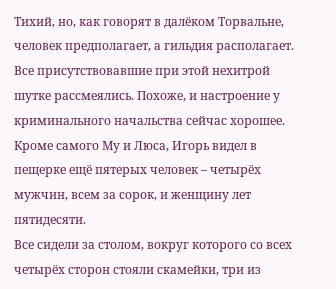Тихий, но, как говорят в далёком Торвальне, человек предполагает, а гильдия располагает.
Все присутствовавшие при этой нехитрой шутке рассмеялись. Похоже, и настроение у криминального начальства сейчас хорошее.
Кроме самого Му и Люса, Игорь видел в пещерке ещё пятерых человек – четырёх мужчин, всем за сорок, и женщину лет пятидесяти.
Все сидели за столом, вокруг которого со всех четырёх сторон стояли скамейки, три из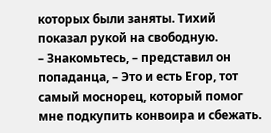которых были заняты. Тихий показал рукой на свободную.
– Знакомьтесь, – представил он попаданца, – Это и есть Егор, тот самый моснорец, который помог мне подкупить конвоира и сбежать.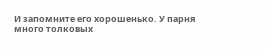И запомните его хорошенько. У парня много толковых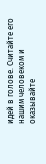идей в голове. Считайте его нашим человеком и оказывайте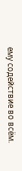ему содействие во всём.